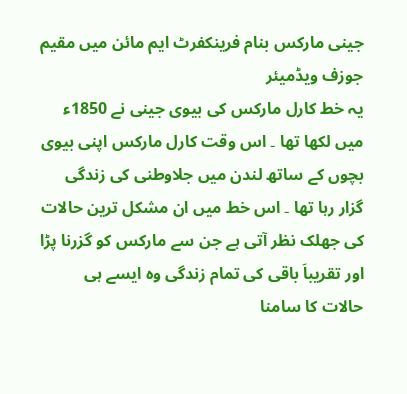جینی مارکس بنام فرینکفرٹ ایم مائن میں مقیم جوزف ویڈمیئر
یہ خط کارل مارکس کی بیوی جینی نے 1850ء میں لکھا تھا ۔ اس وقت کارل مارکس اپنی بیوی بچوں کے ساتھ لندن میں جلاوطنی کی زندگی گزار رہا تھا ۔ اس خط میں ان مشکل ترین حالات کی جھلک نظر آتی ہے جن سے مارکس کو گزرنا پڑا اور تقریباَ باقی کی تمام زندگی وہ ایسے ہی حالات کا سامنا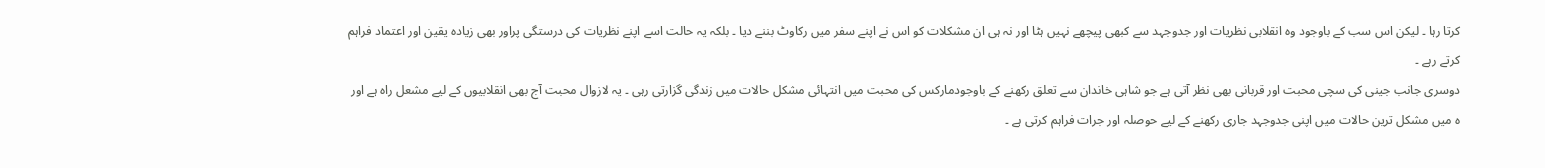کرتا رہا ۔ لیکن اس سب کے باوجود وہ انقلابی نظریات اور جدوجہد سے کبھی پیچھے نہیں ہٹا اور نہ ہی ان مشکلات کو اس نے اپنے سفر میں رکاوٹ بننے دیا ۔ بلکہ یہ حالت اسے اپنے نظریات کی درستگی پراور بھی زیادہ یقین اور اعتماد فراہم کرتے رہے ۔
دوسری جانب جینی کی سچی محبت اور قربانی بھی نظر آتی ہے جو شاہی خاندان سے تعلق رکھنے کے باوجودمارکس کی محبت میں انتہائی مشکل حالات میں زندگی گزارتی رہی ۔ یہ لازوال محبت آج بھی انقلابیوں کے لیے مشعل راہ ہے اور ہ میں مشکل ترین حالات میں اپنی جدوجہد جاری رکھنے کے لیے حوصلہ اور جرات فراہم کرتی ہے ۔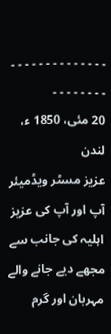۔ ۔ ۔ ۔ ۔ ۔ ۔ ۔ ۔ ۔ ۔ ۔ ۔ ۔ ۔ ۔ ۔ ۔ ۔ ۔ ۔ ۔
20 مئی، 1850 ء، لندن
عزیز مسٹر ویڈمیئر
آپ اور آپ کی عزیز اہلیہ کی جانب سے مجھے دیے جانے والے مہربان اور گرم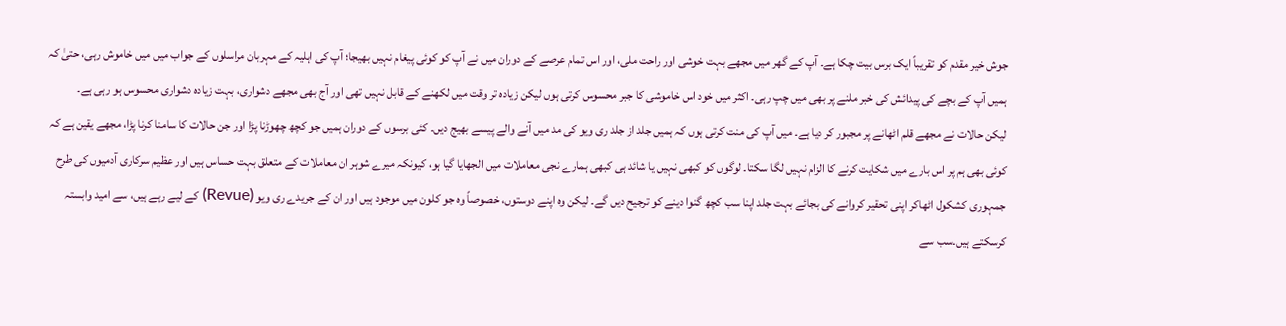جوش خیر مقدم کو تقریباً ایک برس بیت چکا ہے۔ آپ کے گھر میں مجھے بہت خوشی اور راحت ملی، اور اس تمام عرصے کے دوران میں نے آپ کو کوئی پیغام نہیں بھیجا؛ آپ کی اہلیہ کے مہربان مراسلوں کے جواب میں میں خاموش رہی، حتیٰ کہ ہمیں آپ کے بچے کی پیدائش کی خبر ملنے پر بھی میں چپ رہی۔ اکثر میں خود اس خاموشی کا جبر محسوس کرتی ہوں لیکن زیادہ تر وقت میں لکھنے کے قابل نہیں تھی اور آج بھی مجھے دشواری، بہت زیادہ دشواری محسوس ہو رہی ہے۔
لیکن حالات نے مجھے قلم اٹھانے پر مجبور کر دیا ہے۔ میں آپ کی منت کرتی ہوں کہ ہمیں جلد از جلد ری ویو کی مد میں آنے والے پیسے بھیج دیں۔ کئی برسوں کے دوران ہمیں جو کچھ چھوڑنا پڑا اور جن حالات کا سامنا کرنا پڑا، مجھے یقین ہے کہ کوئی بھی ہم پر اس بارے میں شکایت کرنے کا الزام نہیں لگا سکتا۔ لوگوں کو کبھی نہیں یا شائد ہی کبھی ہمارے نجی معاملات میں الجھایا گیا ہو، کیونکہ میرے شوہر ان معاملات کے متعلق بہت حساس ہیں اور عظیم سرکاری آدمیوں کی طرح جمہوری کشکول اٹھاکر اپنی تحقیر کروانے کی بجائے بہت جلد اپنا سب کچھ گنوا دینے کو ترجیح دیں گے۔ لیکن وہ اپنے دوستوں، خصوصاً وہ جو کلون میں موجود ہیں اور ان کے جریدے ری ویو (Revue) کے لیے رہے ہیں، سے امید وابستہ کرسکتے ہیں۔سب سے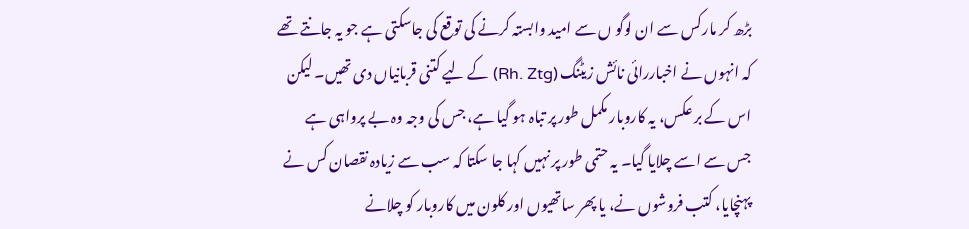بڑھ کر مارکس سے ان لوگو ں سے امید وابستہ کرنے کی توقع کی جاسکتی ہے جو یہ جانتے تھے کہ انہوں نے اخباررائی نائش زیٹنگ (Rh. Ztg) کے لیے کتنی قربانیاں دی تھیں۔ لیکن اس کے بر عکس، یہ کاروبار مکمل طور پر تباہ ہو گیا ہے، جس کی وجہ وہ بے پرواہی ہے جس سے اسے چلایا گیا۔ یہ حتمی طور پر نہیں کہا جا سکتا کہ سب سے زیادہ نقصان کس نے پہنچایا، کتب فروشوں نے، یا پھر ساتھیوں اور کلون میں کاروبار کو چلانے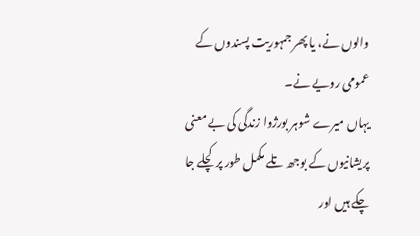والوں نے، یا پھر جمہوریت پسندوں کے عمومی رویے نے۔
یہاں میرے شوہر بورژوا زندگی کی بے معنی پریشانیوں کے بوجھ تلے مکمل طور پر کچلے جا چکے ہیں اور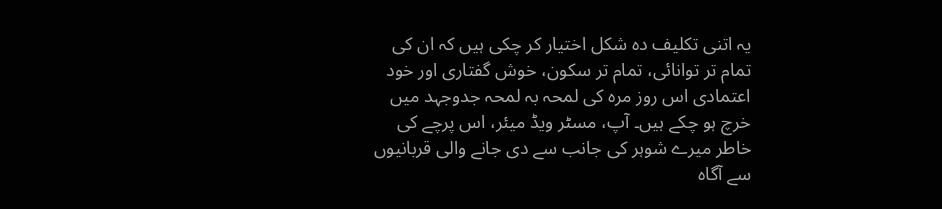یہ اتنی تکلیف دہ شکل اختیار کر چکی ہیں کہ ان کی تمام تر توانائی، تمام تر سکون، خوش گفتاری اور خود اعتمادی اس روز مرہ کی لمحہ بہ لمحہ جدوجہد میں خرچ ہو چکے ہیں۔ آپ، مسٹر ویڈ میئر، اس پرچے کی خاطر میرے شوہر کی جانب سے دی جانے والی قربانیوں سے آگاہ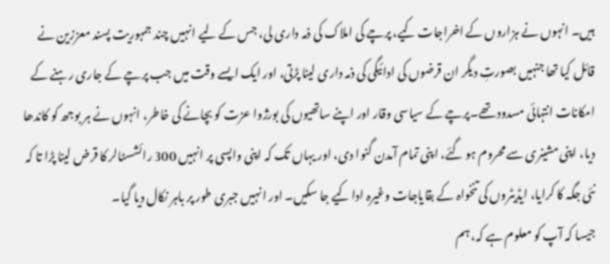ہیں۔ انہوں نے ہزاروں کے اخراجات کیے، پرچے کی املاک کی ذمہ داری لی، جس کے لیے انہیں چند جمہوریت پسند معززین نے قائل کیا تھا جنہیں بصورتِ دیگر ان قرضوں کی ادائیگی کی ذمہ داری لینا پڑتی، اور ایک ایسے وقت میں جب پرچے کے جاری رہنے کے امکانات انتہائی مسدود تھے۔پرچے کے سیاسی وقار اور اپنے ساتھیوں کی بورژوا عزت کو بچانے کی خاطر، انہوں نے ہر بوجھ کو کاندھا دیا، اپنی مشینری سے محروم ہو گئے، اپنی تمام آمدن گنوا دی، اور یہاں تک کہ اپنی واپسی پر انہیں 300 رائشسٹالر کا قرض لینا پڑا تا کہ نئی جگہ کا کرایا، ایڈیٹروں کی تنخواہ کے بقایاجات وغیرہ ادا کیے جا سکیں۔ اور انہیں جبری طور پر باہر نکال دیا گیا۔
جیسا کہ آپ کو معلوم ہے کہ، ہم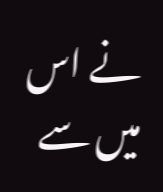نے اس میں سے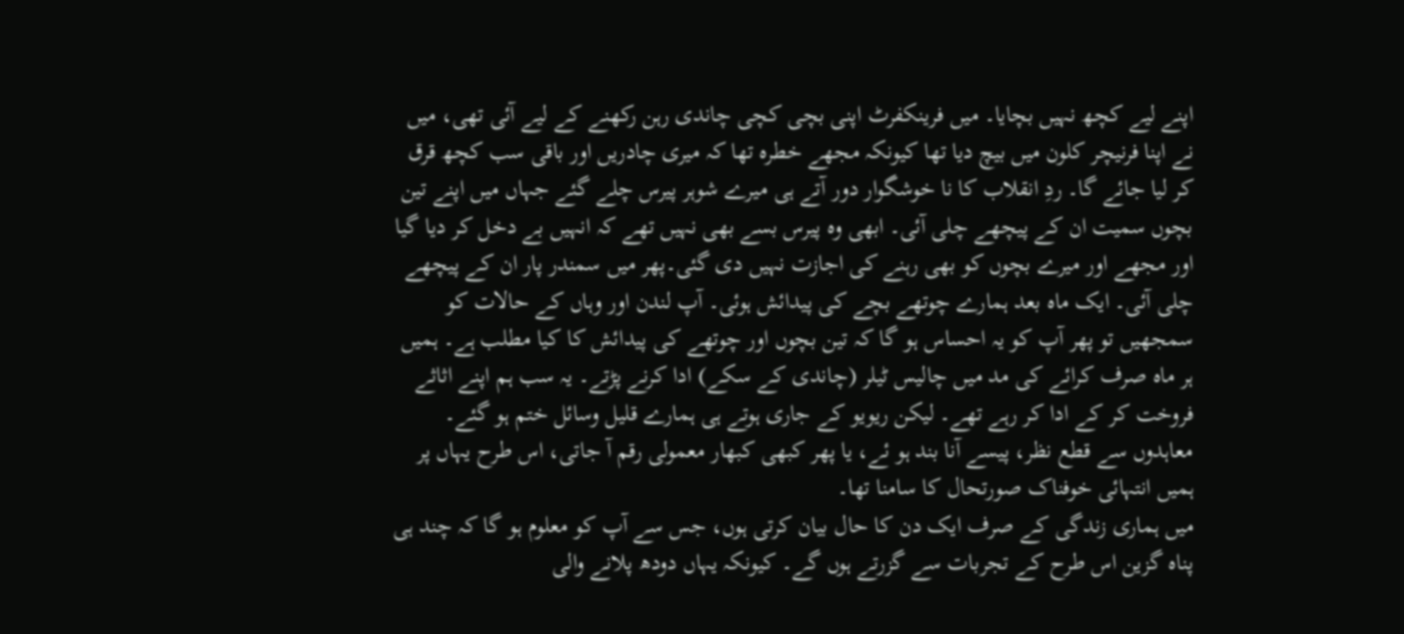اپنے لیے کچھ نہیں بچایا۔ میں فرینکفرٹ اپنی بچی کچی چاندی رہن رکھنے کے لیے آئی تھی، میں نے اپنا فرنیچر کلون میں بیچ دیا تھا کیونکہ مجھے خطرہ تھا کہ میری چادریں اور باقی سب کچھ قرق کر لیا جائے گا۔ ردِ انقلاب کا نا خوشگوار دور آتے ہی میرے شوہر پیرس چلے گئے جہاں میں اپنے تین بچوں سمیت ان کے پیچھے چلی آئی۔ ابھی وہ پیرس بسے بھی نہیں تھے کہ انہیں بے دخل کر دیا گیا اور مجھے اور میرے بچوں کو بھی رہنے کی اجازت نہیں دی گئی۔پھر میں سمندر پار ان کے پیچھے چلی آئی۔ ایک ماہ بعد ہمارے چوتھے بچے کی پیدائش ہوئی۔ آپ لندن اور وہاں کے حالات کو سمجھیں تو پھر آپ کو یہ احساس ہو گا کہ تین بچوں اور چوتھے کی پیدائش کا کیا مطلب ہے۔ ہمیں ہر ماہ صرف کرائے کی مد میں چالیس ٹیلر (چاندی کے سکے) ادا کرنے پڑتے۔ یہ سب ہم اپنے اثاثے فروخت کر کے ادا کر رہے تھے۔ لیکن ریویو کے جاری ہوتے ہی ہمارے قلیل وسائل ختم ہو گئے۔ معاہدوں سے قطع نظر، پیسے آنا بند ہو ئے، یا پھر کبھی کبھار معمولی رقم آ جاتی، اس طرح یہاں پر ہمیں انتہائی خوفناک صورتحال کا سامنا تھا۔
میں ہماری زندگی کے صرف ایک دن کا حال بیان کرتی ہوں، جس سے آپ کو معلوم ہو گا کہ چند ہی پناہ گزین اس طرح کے تجربات سے گزرتے ہوں گے۔ کیونکہ یہاں دودھ پلانے والی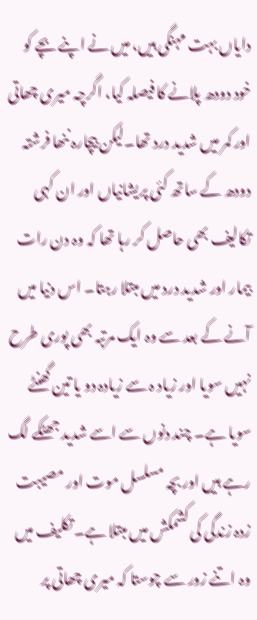دایاں بہت مہنگی ہیں، میں نے اپنے بچے کو خود دودھ پلانے کا فیصلہ کیا، اگرچہ میری چھاتی اور کمر میں شدید درد تھا۔لیکن بیچارہ ننھا فرشتہ دودھ کے ساتھ کئی پریشانیاں اور ان کہی تکالیف بھی حاصل کر رہا تھا کہ وہ دن رات بیمار اور شدید درد میں مبتلا رہتا۔ اس دنیا میں آنے کے بعد سے وہ ایک مرتبہ بھی پوری طرح نہیں سویا اور زیاد ہ سے زیادہ دو یا تین گھنٹے سویا ہے۔ چند دنوں سے اسے شدید جھٹکے لگ رہے ہیں اور بچہ مسلسل موت اور مصیبت زدہ زندگی کی کشمکش میں مبتلا ہے۔ تکلیف میں وہ اتنے زور سے چوستا کہ میری چھاتی پر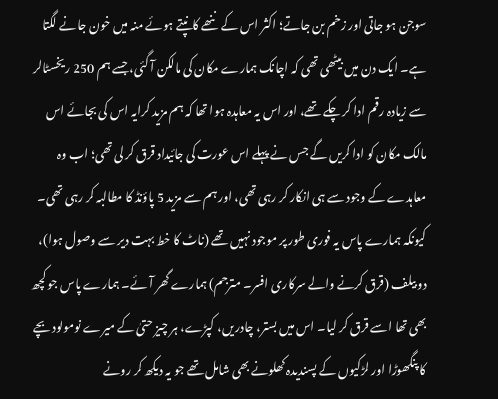سوجن ہو جاتی اور زخم بن جاتے؛ اکثر اس کے ننھے کانپتے ہوئے منہ میں خون جانے لگتا ہے۔ ایک دن میں بیٹھی تھی کہ اچانک ہمارے مکان کی مالکن آ گئی، جسے ہم 250 ریخسٹالر سے زیادہ رقم ادا کر چکے تھے، اور اس یہ معاہدہ ہوا تھا کہ ہم مزید کرایہ اس کی بجائے اس مالک مکان کو ادا کریں گے جس نے پہلے اس عورت کی جائیداد قرق کر لی تھی؛ اب وہ معاہدے کے وجود سے ہی انکار کر رہی تھی، اور ہم سے مزید 5 پاؤنڈ کا مطالبہ کر رہی تھی۔ کیونکہ ہمارے پاس یہ فوری طور پر موجود نہیں تھے (ناٹ کا خط بہت دیر سے وصول ہوا)، دو بیلف (قرق کرنے والے سرکاری افسر۔ مترجم) ہمارے گھر آئے۔ ہمارے پاس جو کچھ بھی تھا اسے قرق کر لیا۔ اس میں بستر، چادریں، کپڑے، ہر چیز حتیٰ کے میرے نومولود بچے کا پنگھوڑا اور لڑکیوں کے پسندیدہ کھلونے بھی شامل تھے جو یہ دیکھ کر رونے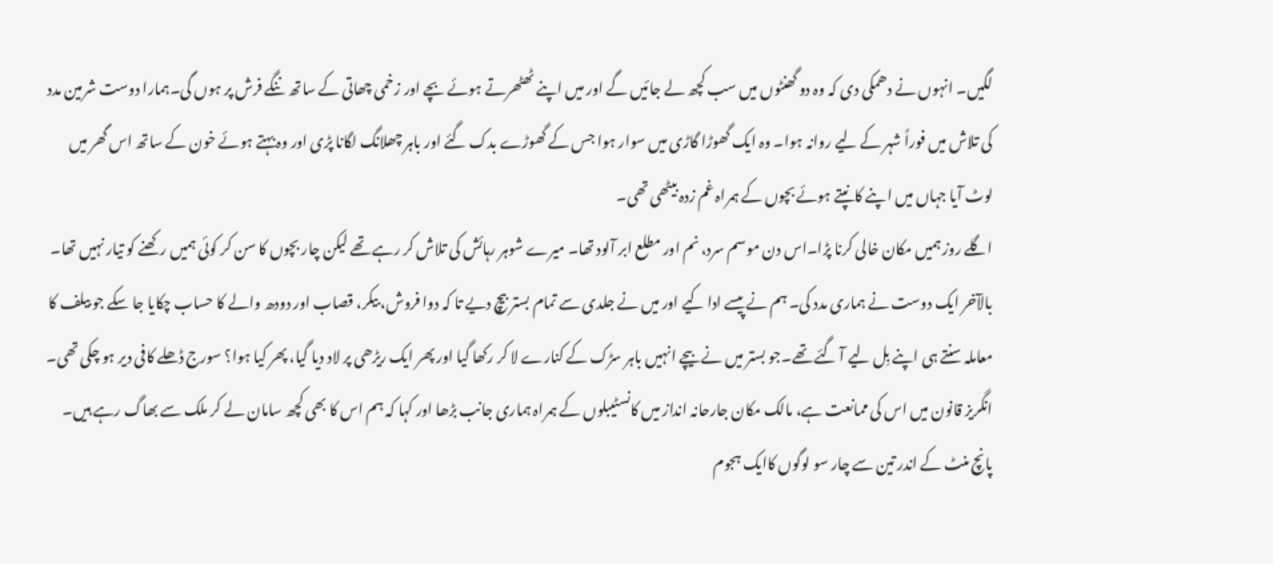لگیں۔ انہوں نے دھمکی دی کہ وہ دو گھنٹوں میں سب کچھ لے جائیں گے اور میں اپنے ٹھٹھرتے ہوئے بچے اور زخمی چھاتی کے ساتھ ننگے فرش پر ہوں گی۔ہمارا دوست شرمین مدد کی تلاش میں فوراً شہر کے لیے روانہ ہوا۔ وہ ایک گھوڑا گاڑی میں سوار ہوا جس کے گھوڑے بدک گئے اور باہر چھلانگ لگانا پڑی اور وہ بہتے ہوئے خون کے ساتھ اس گھر میں لوٹ آیا جہاں میں اپنے کانپتے ہوئے بچوں کے ہمراہ غم زدہ بیٹھی تھی۔
اگلے روز ہمیں مکان خالی کرنا پڑا۔اس دن موسم سرد، نم اور مطلع ابر آلود تھا۔ میرے شوہر رہائش کی تلاش کر رہے تھے لیکن چار بچوں کا سن کر کوئی ہمیں رکھنے کو تیار نہیں تھا۔ بالآخر ایک دوست نے ہماری مدد کی۔ ہم نے پیسے ادا کیے اور میں نے جلدی سے تمام بستر بیچ دیے تا کہ دوا فروش، بیکر، قصاب اور دودھ والے کا حساب چکایا جا سکے جو بیلف کا معاملہ سنتے ہی اپنے بِل لیے آ گئے تھے۔جو بستر میں نے بیچے انہیں باہر سڑک کے کنارے لا کر رکھا گیا اور پھر ایک ریڑھی پر لاد دیا گیا، پھر کیا ہوا؟ سورج ڈھلے کافی دیر ہو چکی تھی۔ انگریز قانون میں اس کی ممانعت ہے، مالک مکان جارحانہ انداز میں کانسٹیبلوں کے ہمراہ ہماری جانب بڑھا اور کہا کہ ہم اس کا بھی کچھ سامان لے کر ملک سے بھاگ رہے ہیں۔ پانچ منٹ کے اندر تین سے چار سو لوگوں کاایک ہجوم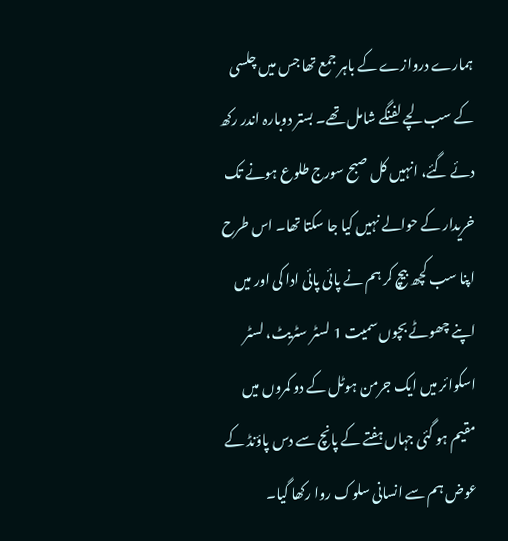ہمارے دروازے کے باہر جمع تھا جس میں چلسی کے سب لچے لفنگے شامل تھے۔ بستر دوبارہ اندر رکھ دئے گئے، انہیں کل صبح سورج طلوع ہونے تک خریدار کے حوالے نہیں کیا جا سکتا تھا۔ اس طرح اپنا سب کچھ بیچ کر ہم نے پائی پائی ادا کی اور میں اپنے چھوٹے بچوں سمیت 1 لسٹر سٹریٹ، لسٹر اسکوائر میں ایک جرمن ہوٹل کے دو کمروں میں مقیم ہو گئی جہاں ہفتے کے پانچ سے دس پاؤنڈ کے عوض ہم سے انسانی سلوک روا رکھا گیا۔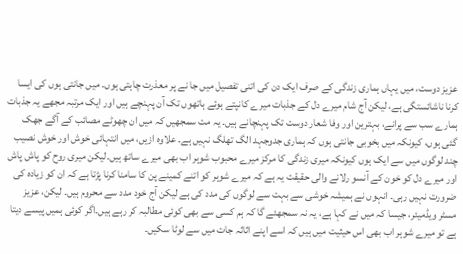عزیز دوست، میں یہاں ہماری زندگی کے صرف ایک دن کی اتنی تفصیل میں جا نے پر معذرت چاہتی ہوں۔ میں جانتی ہوں کی ایسا کرنا ناشائستگی ہے، لیکن آج شام میرے دل کے جذبات میرے کانپتے ہوئے ہاتھوں تک آن پہنچے ہیں اور ایک مرتبہ مجھے یہ جذبات ہمارے سب سے پرانے، بہترین اور وفا شعار دوست تک پہنچانے ہیں۔ یہ مت سمجھیں کہ میں ان چھوٹے مصائب کے آگے جھک گئی ہوں، کیونکہ میں بخوبی جانتی ہوں کہ ہماری جدوجہد الگ تھلگ نہیں ہے۔ علاوہ ازیں، میں انتہائی خوش اور خوش نصیب چند لوگوں میں سے ایک ہوں کیونکہ میری زندگی کا مرکز میرے محبوب شوہر اب بھی میرے ساتھ ہیں۔لیکن میری روح کو پاش پاش اور میرے دل کو خون کے آنسو رلانے والی حقیقت یہ ہے کہ میرے شوہر کو اتنے کمینے پن کا سامنا کرنا پڑتا ہے کہ ان کو زیادہ کی ضرورت نہیں رہی۔ انہوں نے ہمیشہ خوشی سے بہت سے لوگوں کی مدد کی ہے لیکن آج خود مدد سے محروم ہیں۔ لیکن، عزیز مسٹر ویڈمیئر، جیسا کہ میں نے کہا ہے، یہ نہ سمجھئے گا کہ ہم کسی سے بھی کوئی مطالبہ کر رہے ہیں۔اگر کوئی ہمیں پیسے دیتا ہے تو میرے شوہر اب بھی اس حیثیت میں ہیں کہ اسے اپنے اثاثہ جات میں سے لوٹا سکیں۔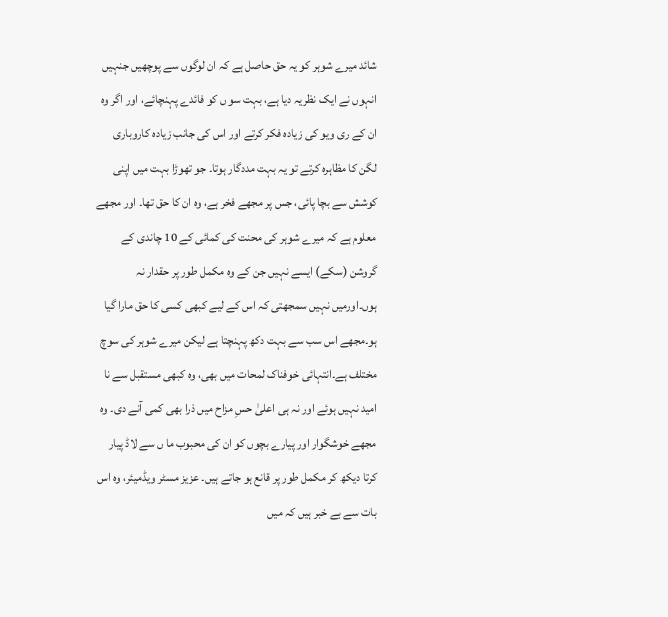شائد میرے شوہر کو یہ حق حاصل ہے کہ ان لوگوں سے پوچھیں جنہیں انہوں نے ایک نظریہ دیا ہے، بہت سو ں کو فائدے پہنچائے، اور اگر وہ ان کے ری ویو کی زیادہ فکر کرتے اور اس کی جانب زیادہ کاروباری لگن کا مظاہرہ کرتے تو یہ بہت مددگار ہوتا۔ جو تھوڑا بہت میں اپنی کوشش سے بچا پائی، جس پر مجھے فخر ہے، وہ ان کا حق تھا۔ اور مجھے معلوم ہے کہ میرے شوہر کی محنت کی کمائی کے 10 چاندی کے گروشن (سکے) ایسے نہیں جن کے وہ مکمل طور پر حقدار نہ ہوں۔اورمیں نہیں سمجھتی کہ اس کے لیے کبھی کسی کا حق مارا گیا ہو۔مجھے اس سب سے بہت دکھ پہنچتا ہے لیکن میرے شوہر کی سوچ مختلف ہے۔انتہائی خوفناک لمحات میں بھی، وہ کبھی مستقبل سے نا امید نہیں ہوئے اور نہ ہی اعلیٰ حسِ مزاح میں ذرا بھی کمی آنے دی۔ وہ مجھے خوشگوار اور پیارے بچوں کو ان کی محبوب ما ں سے لاڈ پیار کرتا دیکھ کر مکمل طور پر قانع ہو جاتے ہیں۔ عزیز مسٹر ویڈمیئر، وہ اس بات سے بے خبر ہیں کہ میں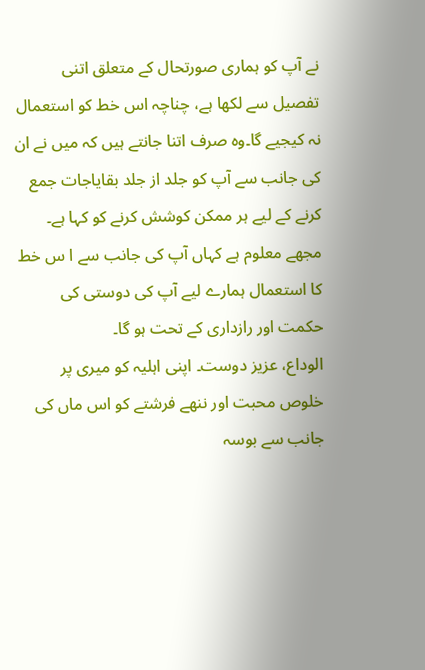نے آپ کو ہماری صورتحال کے متعلق اتنی تفصیل سے لکھا ہے، چناچہ اس خط کو استعمال نہ کیجیے گا۔وہ صرف اتنا جانتے ہیں کہ میں نے ان کی جانب سے آپ کو جلد از جلد بقایاجات جمع کرنے کے لیے ہر ممکن کوشش کرنے کو کہا ہے۔ مجھے معلوم ہے کہاں آپ کی جانب سے ا س خط کا استعمال ہمارے لیے آپ کی دوستی کی حکمت اور رازداری کے تحت ہو گا۔
الوداع، عزیز دوست۔ اپنی اہلیہ کو میری پر خلوص محبت اور ننھے فرشتے کو اس ماں کی جانب سے بوسہ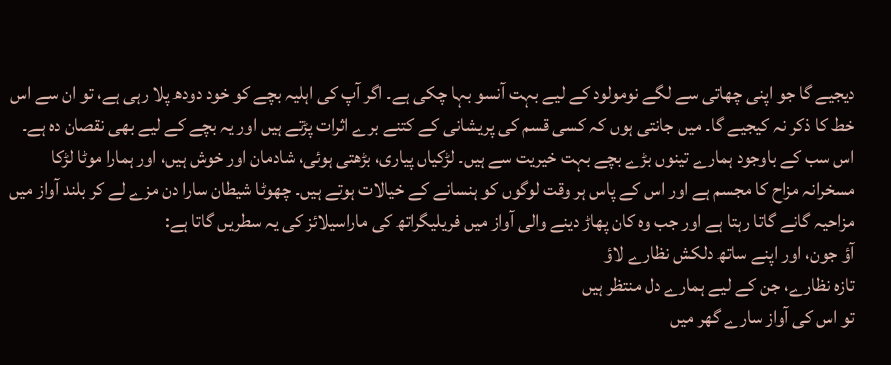دیجیے گا جو اپنی چھاتی سے لگے نومولود کے لیے بہت آنسو بہا چکی ہے۔ اگر آپ کی اہلیہ بچے کو خود دودھ پلا رہی ہے، تو ان سے اس خط کا ذکر نہ کیجیے گا۔ میں جانتی ہوں کہ کسی قسم کی پریشانی کے کتنے برے اثرات پڑتے ہیں اور یہ بچے کے لیے بھی نقصان دہ ہے۔ اس سب کے باوجود ہمارے تینوں بڑے بچے بہت خیریت سے ہیں۔ لڑکیاں پیاری، بڑھتی ہوئی، شادمان اور خوش ہیں، اور ہمارا موٹا لڑکا مسخرانہ مزاح کا مجسم ہے اور اس کے پاس ہر وقت لوگوں کو ہنسانے کے خیالات ہوتے ہیں۔ چھوٹا شیطان سارا دن مزے لے کر بلند آواز میں مزاحیہ گانے گاتا رہتا ہے اور جب وہ کان پھاڑ دینے والی آواز میں فریلیگراتھ کی ماراسیلائز کی یہ سطریں گاتا ہے:
آؤ جون، اور اپنے ساتھ دلکش نظارے لاؤ
تازہ نظارے، جن کے لیے ہمارے دل منتظر ہیں
تو اس کی آواز سارے گھر میں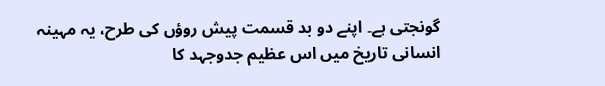گونجتی ہے۔ اپنے دو بد قسمت پیش روؤں کی طرح، یہ مہینہ انسانی تاریخ میں اس عظیم جدوجہد کا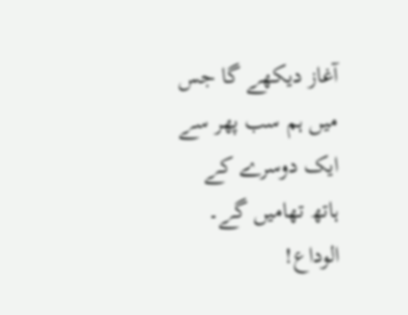آغاز دیکھے گا جس میں ہم سب پھر سے ایک دوسرے کے ہاتھ تھامیں گے۔
الوداع!